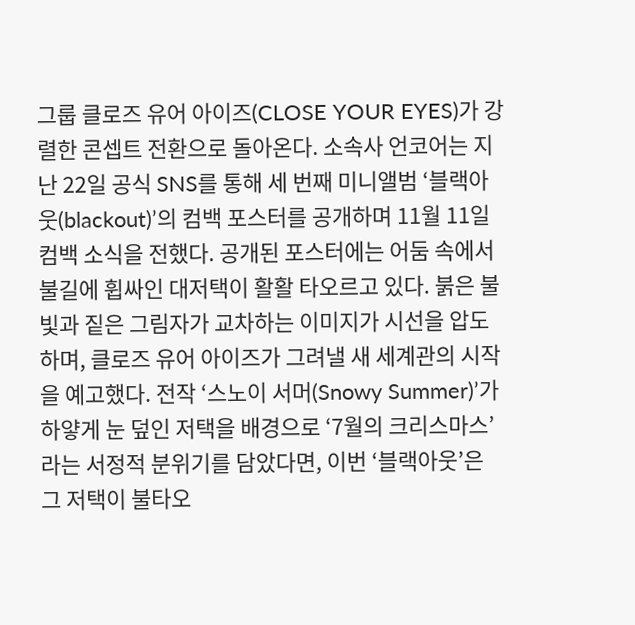그룹 클로즈 유어 아이즈(CLOSE YOUR EYES)가 강렬한 콘셉트 전환으로 돌아온다. 소속사 언코어는 지난 22일 공식 SNS를 통해 세 번째 미니앨범 ‘블랙아웃(blackout)’의 컴백 포스터를 공개하며 11월 11일 컴백 소식을 전했다. 공개된 포스터에는 어둠 속에서 불길에 휩싸인 대저택이 활활 타오르고 있다. 붉은 불빛과 짙은 그림자가 교차하는 이미지가 시선을 압도하며, 클로즈 유어 아이즈가 그려낼 새 세계관의 시작을 예고했다. 전작 ‘스노이 서머(Snowy Summer)’가 하얗게 눈 덮인 저택을 배경으로 ‘7월의 크리스마스’라는 서정적 분위기를 담았다면, 이번 ‘블랙아웃’은 그 저택이 불타오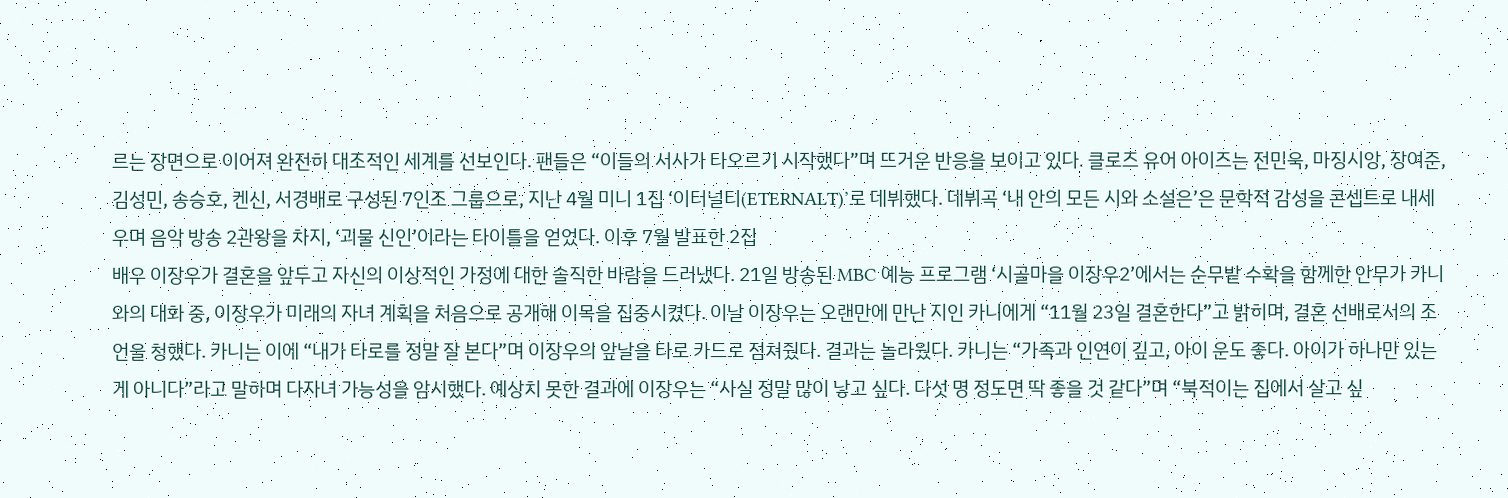르는 장면으로 이어져 완전히 대조적인 세계를 선보인다. 팬들은 “이들의 서사가 타오르기 시작했다”며 뜨거운 반응을 보이고 있다. 클로즈 유어 아이즈는 전민욱, 마징시앙, 장여준, 김성민, 송승호, 켄신, 서경배로 구성된 7인조 그룹으로, 지난 4월 미니 1집 ‘이터널티(ETERNALT)’로 데뷔했다. 데뷔곡 ‘내 안의 모든 시와 소설은’은 문학적 감성을 콘셉트로 내세우며 음악 방송 2관왕을 차지, ‘괴물 신인’이라는 타이틀을 얻었다. 이후 7월 발표한 2집
배우 이장우가 결혼을 앞두고 자신의 이상적인 가정에 대한 솔직한 바람을 드러냈다. 21일 방송된 MBC 예능 프로그램 ‘시골마을 이장우2’에서는 순무밭 수확을 함께한 안무가 카니와의 대화 중, 이장우가 미래의 자녀 계획을 처음으로 공개해 이목을 집중시켰다. 이날 이장우는 오랜만에 만난 지인 카니에게 “11월 23일 결혼한다”고 밝히며, 결혼 선배로서의 조언을 청했다. 카니는 이에 “내가 타로를 정말 잘 본다”며 이장우의 앞날을 타로 카드로 점쳐줬다. 결과는 놀라웠다. 카니는 “가족과 인연이 깊고, 아이 운도 좋다. 아이가 하나만 있는 게 아니다”라고 말하며 다자녀 가능성을 암시했다. 예상치 못한 결과에 이장우는 “사실 정말 많이 낳고 싶다. 다섯 명 정도면 딱 좋을 것 같다”며 “북적이는 집에서 살고 싶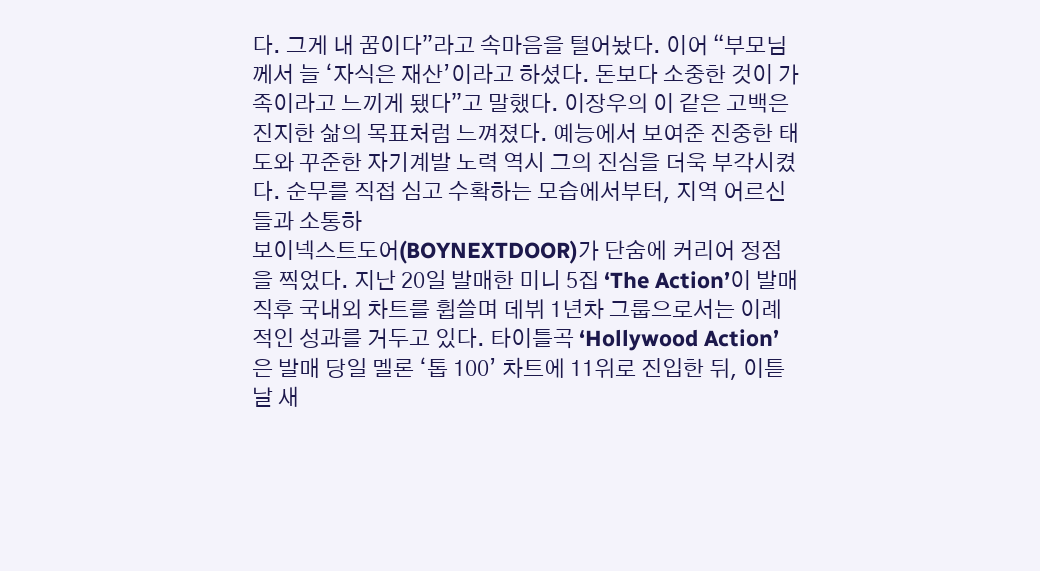다. 그게 내 꿈이다”라고 속마음을 털어놨다. 이어 “부모님께서 늘 ‘자식은 재산’이라고 하셨다. 돈보다 소중한 것이 가족이라고 느끼게 됐다”고 말했다. 이장우의 이 같은 고백은 진지한 삶의 목표처럼 느껴졌다. 예능에서 보여준 진중한 태도와 꾸준한 자기계발 노력 역시 그의 진심을 더욱 부각시켰다. 순무를 직접 심고 수확하는 모습에서부터, 지역 어르신들과 소통하
보이넥스트도어(BOYNEXTDOOR)가 단숨에 커리어 정점을 찍었다. 지난 20일 발매한 미니 5집 ‘The Action’이 발매 직후 국내외 차트를 휩쓸며 데뷔 1년차 그룹으로서는 이례적인 성과를 거두고 있다. 타이틀곡 ‘Hollywood Action’은 발매 당일 멜론 ‘톱 100’ 차트에 11위로 진입한 뒤, 이튿날 새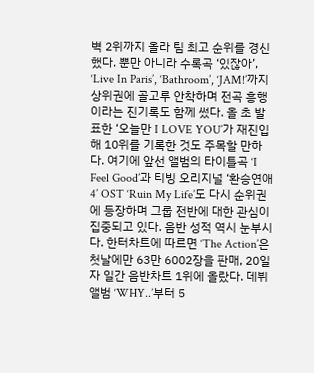벽 2위까지 올라 팀 최고 순위를 경신했다. 뿐만 아니라 수록곡 ‘있잖아’, ‘Live In Paris’, ‘Bathroom’, ‘JAM!’까지 상위권에 골고루 안착하며 전곡 흥행이라는 진기록도 함께 썼다. 올 초 발표한 ‘오늘만 I LOVE YOU’가 재진입해 10위를 기록한 것도 주목할 만하다. 여기에 앞선 앨범의 타이틀곡 ‘I Feel Good’과 티빙 오리지널 ‘환승연애4’ OST ‘Ruin My Life’도 다시 순위권에 등장하며 그룹 전반에 대한 관심이 집중되고 있다. 음반 성적 역시 눈부시다. 한터차트에 따르면 ‘The Action’은 첫날에만 63만 6002장을 판매, 20일 자 일간 음반차트 1위에 올랐다. 데뷔 앨범 ‘WHY..’부터 5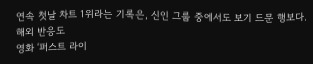연속 첫날 차트 1위라는 기록은, 신인 그룹 중에서도 보기 드문 행보다. 해외 반응도
영화 ‘퍼스트 라이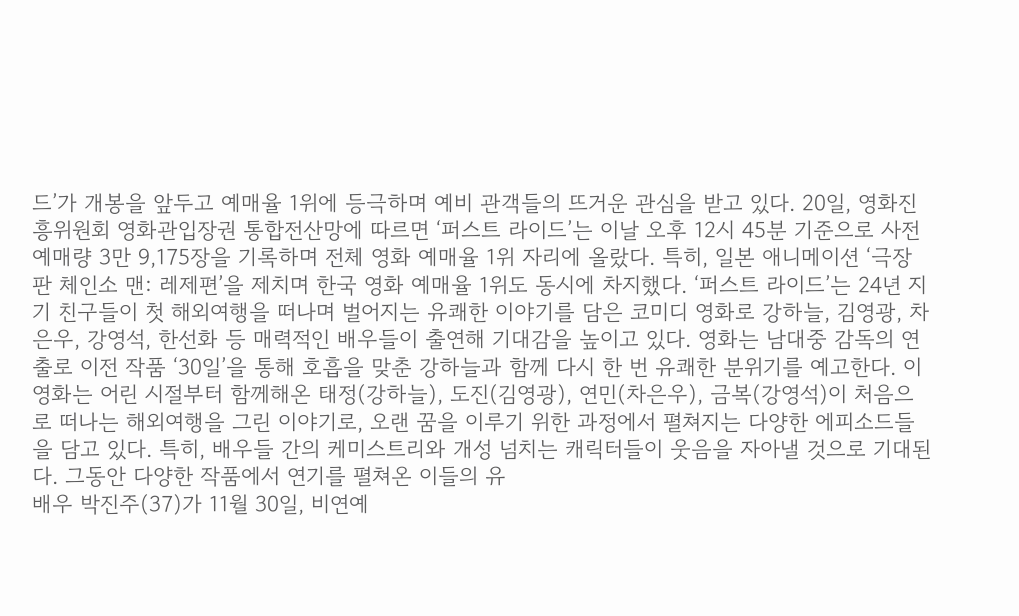드’가 개봉을 앞두고 예매율 1위에 등극하며 예비 관객들의 뜨거운 관심을 받고 있다. 20일, 영화진흥위원회 영화관입장권 통합전산망에 따르면 ‘퍼스트 라이드’는 이날 오후 12시 45분 기준으로 사전 예매량 3만 9,175장을 기록하며 전체 영화 예매율 1위 자리에 올랐다. 특히, 일본 애니메이션 ‘극장판 체인소 맨: 레제편’을 제치며 한국 영화 예매율 1위도 동시에 차지했다. ‘퍼스트 라이드’는 24년 지기 친구들이 첫 해외여행을 떠나며 벌어지는 유쾌한 이야기를 담은 코미디 영화로 강하늘, 김영광, 차은우, 강영석, 한선화 등 매력적인 배우들이 출연해 기대감을 높이고 있다. 영화는 남대중 감독의 연출로 이전 작품 ‘30일’을 통해 호흡을 맞춘 강하늘과 함께 다시 한 번 유쾌한 분위기를 예고한다. 이 영화는 어린 시절부터 함께해온 태정(강하늘), 도진(김영광), 연민(차은우), 금복(강영석)이 처음으로 떠나는 해외여행을 그린 이야기로, 오랜 꿈을 이루기 위한 과정에서 펼쳐지는 다양한 에피소드들을 담고 있다. 특히, 배우들 간의 케미스트리와 개성 넘치는 캐릭터들이 웃음을 자아낼 것으로 기대된다. 그동안 다양한 작품에서 연기를 펼쳐온 이들의 유
배우 박진주(37)가 11월 30일, 비연예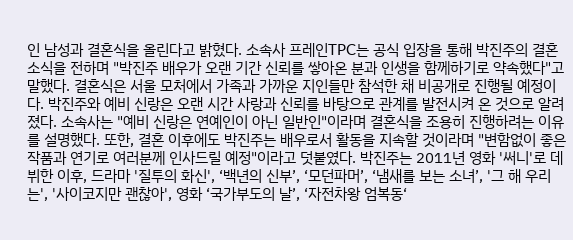인 남성과 결혼식을 올린다고 밝혔다. 소속사 프레인TPC는 공식 입장을 통해 박진주의 결혼 소식을 전하며 "박진주 배우가 오랜 기간 신뢰를 쌓아온 분과 인생을 함께하기로 약속했다"고 말했다. 결혼식은 서울 모처에서 가족과 가까운 지인들만 참석한 채 비공개로 진행될 예정이다. 박진주와 예비 신랑은 오랜 시간 사랑과 신뢰를 바탕으로 관계를 발전시켜 온 것으로 알려졌다. 소속사는 "예비 신랑은 연예인이 아닌 일반인"이라며 결혼식을 조용히 진행하려는 이유를 설명했다. 또한, 결혼 이후에도 박진주는 배우로서 활동을 지속할 것이라며 "변함없이 좋은 작품과 연기로 여러분께 인사드릴 예정"이라고 덧붙였다. 박진주는 2011년 영화 '써니'로 데뷔한 이후, 드라마 '질투의 화신', ‘백년의 신부’, ‘모던파머’, ‘냄새를 보는 소녀’, '그 해 우리는', '사이코지만 괜찮아', 영화 ‘국가부도의 날’, ‘자전차왕 엄복동‘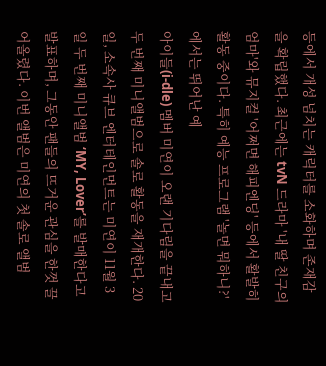등에서 개성 넘치는 캐릭터를 소화하며 존재감을 확립했다. 최근에는 tvN 드라마 '내 딸 친구의 엄마'와 뮤지컬 '어쩌면 해피엔딩' 등에서 활발히 활동 중이다. 특히 예능 프로그램 '놀면 뭐하니?'에서는 뛰어난 예
아이들(i-dle) 멤버 미연이 오랜 기다림을 끝내고 두 번째 미니앨범으로 솔로 활동을 재개한다. 20일, 소속사 큐브 엔터테인먼트는 미연이 11월 3일 두 번째 미니앨범 ‘MY, Lover’를 발매한다고 발표하며, 그동안 팬들의 뜨거운 관심을 한껏 끌어올렸다. 이번 앨범은 미연의 첫 솔로 앨범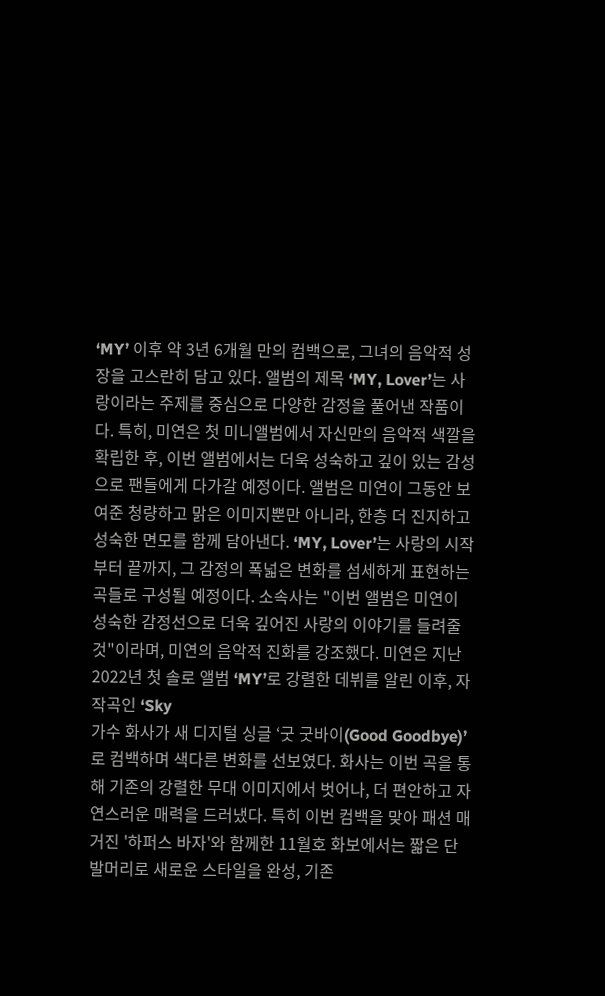‘MY’ 이후 약 3년 6개월 만의 컴백으로, 그녀의 음악적 성장을 고스란히 담고 있다. 앨범의 제목 ‘MY, Lover’는 사랑이라는 주제를 중심으로 다양한 감정을 풀어낸 작품이다. 특히, 미연은 첫 미니앨범에서 자신만의 음악적 색깔을 확립한 후, 이번 앨범에서는 더욱 성숙하고 깊이 있는 감성으로 팬들에게 다가갈 예정이다. 앨범은 미연이 그동안 보여준 청량하고 맑은 이미지뿐만 아니라, 한층 더 진지하고 성숙한 면모를 함께 담아낸다. ‘MY, Lover’는 사랑의 시작부터 끝까지, 그 감정의 폭넓은 변화를 섬세하게 표현하는 곡들로 구성될 예정이다. 소속사는 "이번 앨범은 미연이 성숙한 감정선으로 더욱 깊어진 사랑의 이야기를 들려줄 것"이라며, 미연의 음악적 진화를 강조했다. 미연은 지난 2022년 첫 솔로 앨범 ‘MY’로 강렬한 데뷔를 알린 이후, 자작곡인 ‘Sky
가수 화사가 새 디지털 싱글 ‘굿 굿바이(Good Goodbye)’로 컴백하며 색다른 변화를 선보였다. 화사는 이번 곡을 통해 기존의 강렬한 무대 이미지에서 벗어나, 더 편안하고 자연스러운 매력을 드러냈다. 특히 이번 컴백을 맞아 패션 매거진 '하퍼스 바자'와 함께한 11월호 화보에서는 짧은 단발머리로 새로운 스타일을 완성, 기존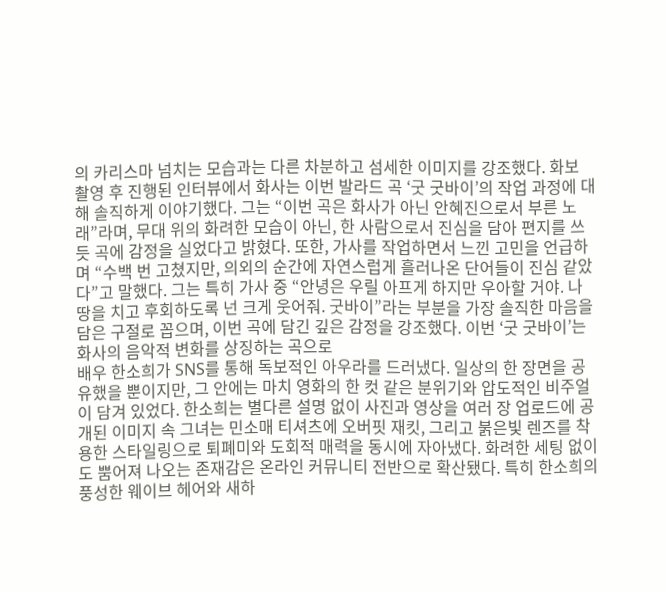의 카리스마 넘치는 모습과는 다른 차분하고 섬세한 이미지를 강조했다. 화보 촬영 후 진행된 인터뷰에서 화사는 이번 발라드 곡 ‘굿 굿바이’의 작업 과정에 대해 솔직하게 이야기했다. 그는 “이번 곡은 화사가 아닌 안혜진으로서 부른 노래”라며, 무대 위의 화려한 모습이 아닌, 한 사람으로서 진심을 담아 편지를 쓰듯 곡에 감정을 실었다고 밝혔다. 또한, 가사를 작업하면서 느낀 고민을 언급하며 “수백 번 고쳤지만, 의외의 순간에 자연스럽게 흘러나온 단어들이 진심 같았다”고 말했다. 그는 특히 가사 중 “안녕은 우릴 아프게 하지만 우아할 거야. 나 땅을 치고 후회하도록 넌 크게 웃어줘. 굿바이”라는 부분을 가장 솔직한 마음을 담은 구절로 꼽으며, 이번 곡에 담긴 깊은 감정을 강조했다. 이번 ‘굿 굿바이’는 화사의 음악적 변화를 상징하는 곡으로
배우 한소희가 SNS를 통해 독보적인 아우라를 드러냈다. 일상의 한 장면을 공유했을 뿐이지만, 그 안에는 마치 영화의 한 컷 같은 분위기와 압도적인 비주얼이 담겨 있었다. 한소희는 별다른 설명 없이 사진과 영상을 여러 장 업로드에 공개된 이미지 속 그녀는 민소매 티셔츠에 오버핏 재킷, 그리고 붉은빛 렌즈를 착용한 스타일링으로 퇴폐미와 도회적 매력을 동시에 자아냈다. 화려한 세팅 없이도 뿜어져 나오는 존재감은 온라인 커뮤니티 전반으로 확산됐다. 특히 한소희의 풍성한 웨이브 헤어와 새하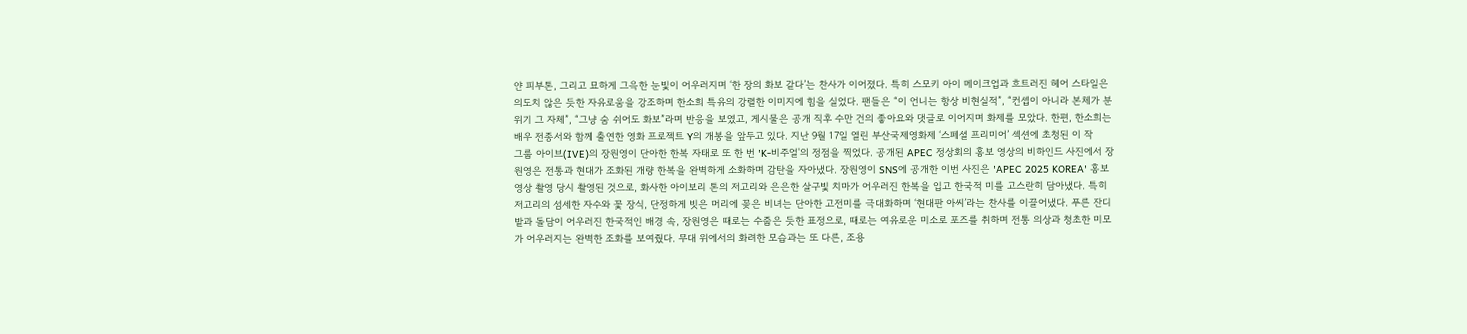얀 피부톤, 그리고 묘하게 그윽한 눈빛이 어우러지며 ‘한 장의 화보 같다’는 찬사가 이어졌다. 특히 스모키 아이 메이크업과 흐트러진 헤어 스타일은 의도치 않은 듯한 자유로움을 강조하며 한소희 특유의 강렬한 이미지에 힘을 실었다. 팬들은 “이 언니는 항상 비현실적”, “컨셉이 아니라 본체가 분위기 그 자체”, “그냥 숨 쉬어도 화보”라며 반응을 보였고, 게시물은 공개 직후 수만 건의 좋아요와 댓글로 이어지며 화제를 모았다. 한편, 한소희는 배우 전종서와 함께 출연한 영화 프로젝트 Y의 개봉을 앞두고 있다. 지난 9월 17일 열린 부산국제영화제 ‘스페셜 프리미어’ 섹션에 초청된 이 작
그룹 아이브(IVE)의 장원영이 단아한 한복 자태로 또 한 번 'K-비주얼'의 정점을 찍었다. 공개된 APEC 정상회의 홍보 영상의 비하인드 사진에서 장원영은 전통과 현대가 조화된 개량 한복을 완벽하게 소화하며 감탄을 자아냈다. 장원영이 SNS에 공개한 이번 사진은 'APEC 2025 KOREA' 홍보 영상 촬영 당시 촬영된 것으로, 화사한 아이보리 톤의 저고리와 은은한 살구빛 치마가 어우러진 한복을 입고 한국적 미를 고스란히 담아냈다. 특히 저고리의 섬세한 자수와 꽃 장식, 단정하게 빗은 머리에 꽂은 비녀는 단아한 고전미를 극대화하며 ‘현대판 아씨’라는 찬사를 이끌어냈다. 푸른 잔디밭과 돌담이 어우러진 한국적인 배경 속, 장원영은 때로는 수줍은 듯한 표정으로, 때로는 여유로운 미소로 포즈를 취하며 전통 의상과 청초한 미모가 어우러지는 완벽한 조화를 보여줬다. 무대 위에서의 화려한 모습과는 또 다른, 조용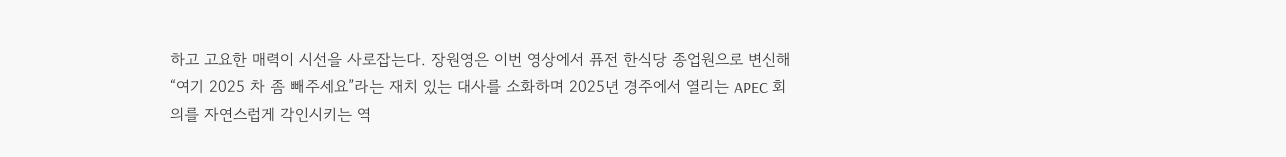하고 고요한 매력이 시선을 사로잡는다. 장원영은 이번 영상에서 퓨전 한식당 종업원으로 변신해 “여기 2025 차 좀 빼주세요”라는 재치 있는 대사를 소화하며 2025년 경주에서 열리는 APEC 회의를 자연스럽게 각인시키는 역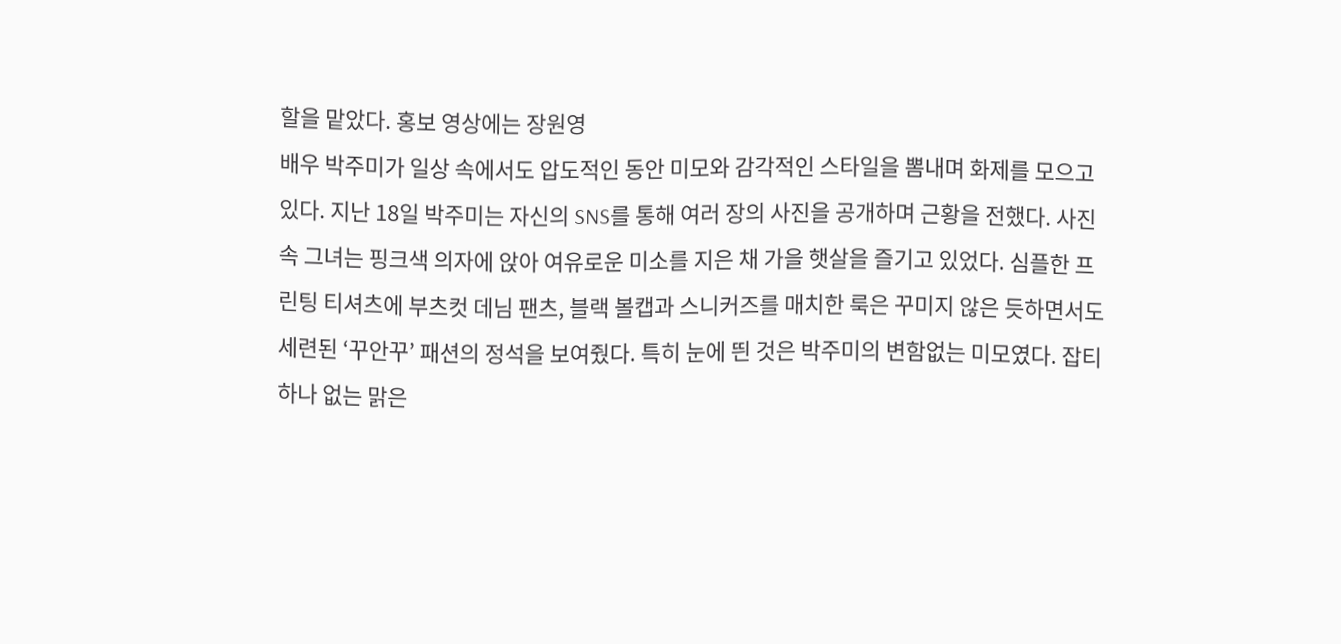할을 맡았다. 홍보 영상에는 장원영
배우 박주미가 일상 속에서도 압도적인 동안 미모와 감각적인 스타일을 뽐내며 화제를 모으고 있다. 지난 18일 박주미는 자신의 SNS를 통해 여러 장의 사진을 공개하며 근황을 전했다. 사진 속 그녀는 핑크색 의자에 앉아 여유로운 미소를 지은 채 가을 햇살을 즐기고 있었다. 심플한 프린팅 티셔츠에 부츠컷 데님 팬츠, 블랙 볼캡과 스니커즈를 매치한 룩은 꾸미지 않은 듯하면서도 세련된 ‘꾸안꾸’ 패션의 정석을 보여줬다. 특히 눈에 띈 것은 박주미의 변함없는 미모였다. 잡티 하나 없는 맑은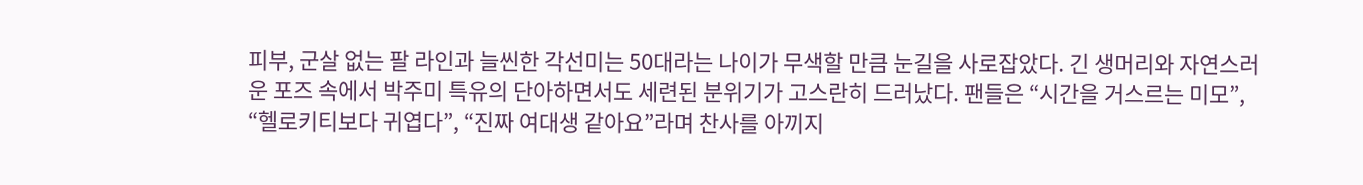피부, 군살 없는 팔 라인과 늘씬한 각선미는 50대라는 나이가 무색할 만큼 눈길을 사로잡았다. 긴 생머리와 자연스러운 포즈 속에서 박주미 특유의 단아하면서도 세련된 분위기가 고스란히 드러났다. 팬들은 “시간을 거스르는 미모”, “헬로키티보다 귀엽다”, “진짜 여대생 같아요”라며 찬사를 아끼지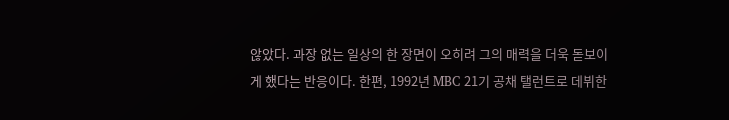않았다. 과장 없는 일상의 한 장면이 오히려 그의 매력을 더욱 돋보이게 했다는 반응이다. 한편, 1992년 MBC 21기 공채 탤런트로 데뷔한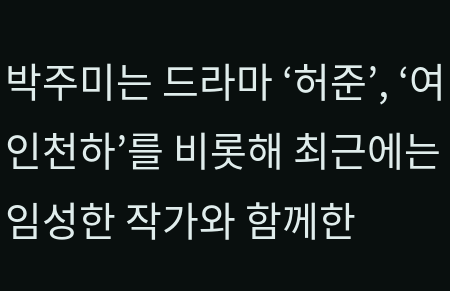박주미는 드라마 ‘허준’, ‘여인천하’를 비롯해 최근에는 임성한 작가와 함께한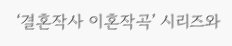‘결혼작사 이혼작곡’ 시리즈와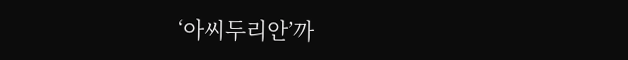‘아씨두리안’까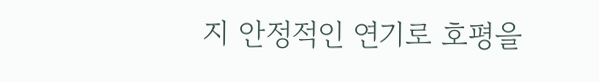지 안정적인 연기로 호평을